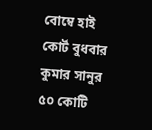বোম্বে হাই কোর্ট বুধবার কুমার সানুর ৫০ কোটি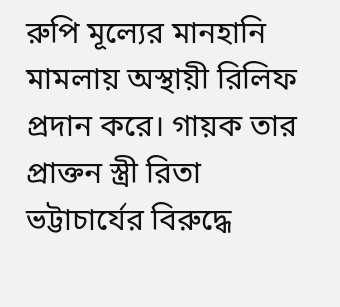রুপি মূল্যের মানহানি মামলায় অস্থায়ী রিলিফ প্রদান করে। গায়ক তার প্রাক্তন স্ত্রী রিতা ভট্টাচার্যের বিরুদ্ধে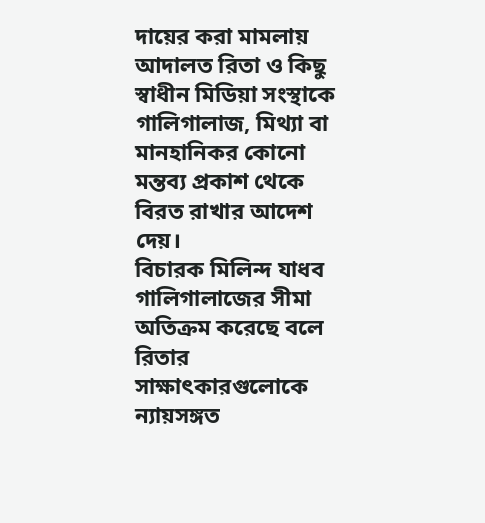দায়ের করা মামলায় আদালত রিতা ও কিছু স্বাধীন মিডিয়া সংস্থাকে গালিগালাজ, মিথ্যা বা মানহানিকর কোনো মন্তব্য প্রকাশ থেকে বিরত রাখার আদেশ দেয়।
বিচারক মিলিন্দ যাধব গালিগালাজের সীমা অতিক্রম করেছে বলে রিতার সাক্ষাৎকারগুলোকে ন্যায়সঙ্গত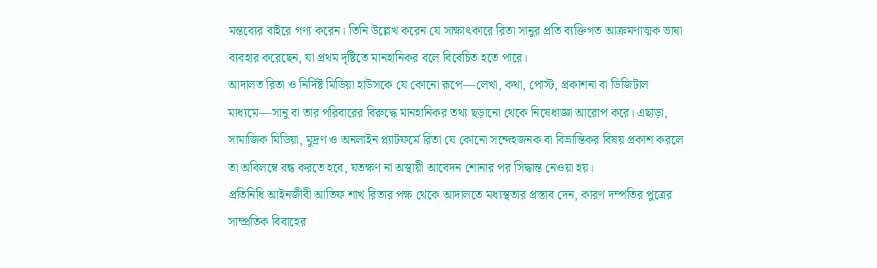মন্তব্যের বাইরে গণ্য করেন। তিনি উল্লেখ করেন যে সাক্ষাৎকারে রিতা সানুর প্রতি ব্যক্তিগত আক্রমণাত্মক ভাষা ব্যবহার করেছেন, যা প্রথম দৃষ্টিতে মানহানিকর বলে বিবেচিত হতে পারে।
আদালত রিতা ও নির্দিষ্ট মিডিয়া হাউসকে যে কোনো রূপে—লেখা, কথা, পোস্ট, প্রকাশনা বা ডিজিটাল মাধ্যমে—সানু বা তার পরিবারের বিরুদ্ধে মানহানিকর তথ্য ছড়ানো থেকে নিষেধাজ্ঞা আরোপ করে। এছাড়া, সামাজিক মিডিয়া, মুদ্রণ ও অনলাইন প্ল্যাটফর্মে রিতা যে কোনো সন্দেহজনক বা বিভ্রান্তিকর বিষয় প্রকাশ করলে তা অবিলম্বে বন্ধ করতে হবে, যতক্ষণ না অস্থায়ী আবেদন শোনার পর সিদ্ধান্ত নেওয়া হয়।
প্রতিনিধি আইনজীবী আতিফ শাখ রিতার পক্ষ থেকে আদালতে মধ্যস্থতার প্রস্তাব দেন, কারণ দম্পতির পুত্রের সাম্প্রতিক বিবাহের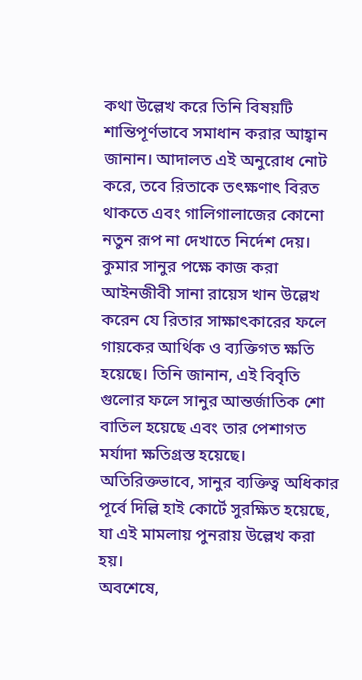কথা উল্লেখ করে তিনি বিষয়টি শান্তিপূর্ণভাবে সমাধান করার আহ্বান জানান। আদালত এই অনুরোধ নোট করে, তবে রিতাকে তৎক্ষণাৎ বিরত থাকতে এবং গালিগালাজের কোনো নতুন রূপ না দেখাতে নির্দেশ দেয়।
কুমার সানুর পক্ষে কাজ করা আইনজীবী সানা রায়েস খান উল্লেখ করেন যে রিতার সাক্ষাৎকারের ফলে গায়কের আর্থিক ও ব্যক্তিগত ক্ষতি হয়েছে। তিনি জানান, এই বিবৃতি গুলোর ফলে সানুর আন্তর্জাতিক শো বাতিল হয়েছে এবং তার পেশাগত মর্যাদা ক্ষতিগ্রস্ত হয়েছে। অতিরিক্তভাবে, সানুর ব্যক্তিত্ব অধিকার পূর্বে দিল্লি হাই কোর্টে সুরক্ষিত হয়েছে, যা এই মামলায় পুনরায় উল্লেখ করা হয়।
অবশেষে,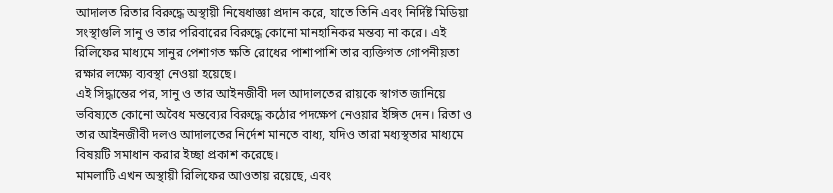আদালত রিতার বিরুদ্ধে অস্থায়ী নিষেধাজ্ঞা প্রদান করে, যাতে তিনি এবং নির্দিষ্ট মিডিয়া সংস্থাগুলি সানু ও তার পরিবারের বিরুদ্ধে কোনো মানহানিকর মন্তব্য না করে। এই রিলিফের মাধ্যমে সানুর পেশাগত ক্ষতি রোধের পাশাপাশি তার ব্যক্তিগত গোপনীয়তা রক্ষার লক্ষ্যে ব্যবস্থা নেওয়া হয়েছে।
এই সিদ্ধান্তের পর, সানু ও তার আইনজীবী দল আদালতের রায়কে স্বাগত জানিয়ে ভবিষ্যতে কোনো অবৈধ মন্তব্যের বিরুদ্ধে কঠোর পদক্ষেপ নেওয়ার ইঙ্গিত দেন। রিতা ও তার আইনজীবী দলও আদালতের নির্দেশ মানতে বাধ্য, যদিও তারা মধ্যস্থতার মাধ্যমে বিষয়টি সমাধান করার ইচ্ছা প্রকাশ করেছে।
মামলাটি এখন অস্থায়ী রিলিফের আওতায় রয়েছে, এবং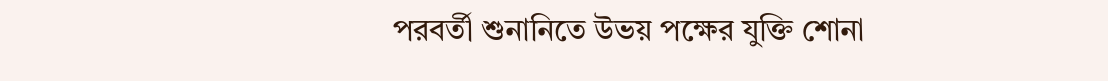পরবর্তী শুনানিতে উভয় পক্ষের যুক্তি শোনা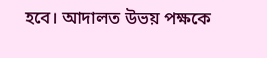হবে। আদালত উভয় পক্ষকে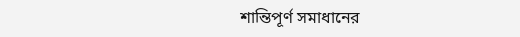শান্তিপূর্ণ সমাধানের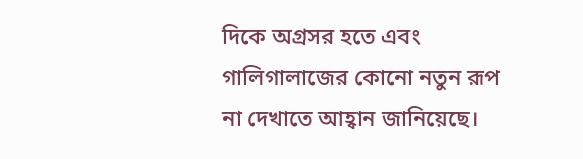দিকে অগ্রসর হতে এবং গালিগালাজের কোনো নতুন রূপ না দেখাতে আহ্বান জানিয়েছে।